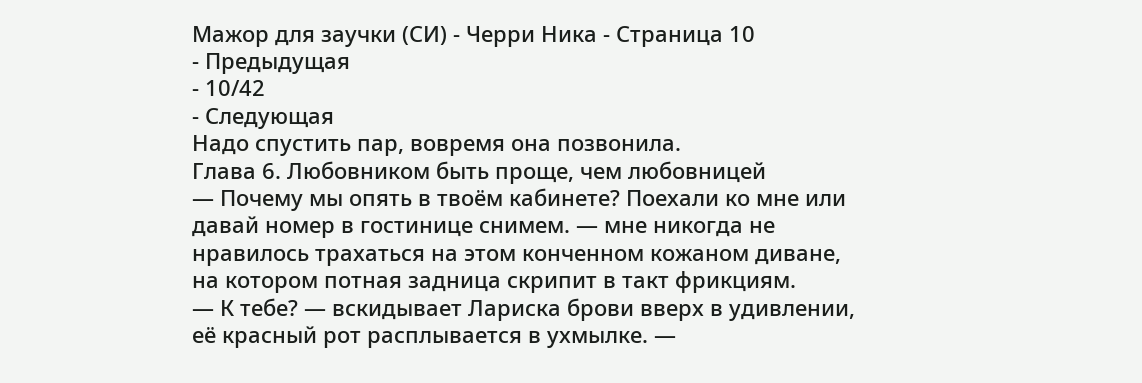Мажор для заучки (СИ) - Черри Ника - Страница 10
- Предыдущая
- 10/42
- Следующая
Надо спустить пар, вовремя она позвонила.
Глава 6. Любовником быть проще, чем любовницей
— Почему мы опять в твоём кабинете? Поехали ко мне или давай номер в гостинице снимем. — мне никогда не нравилось трахаться на этом конченном кожаном диване, на котором потная задница скрипит в такт фрикциям.
— К тебе? — вскидывает Лариска брови вверх в удивлении, её красный рот расплывается в ухмылке. —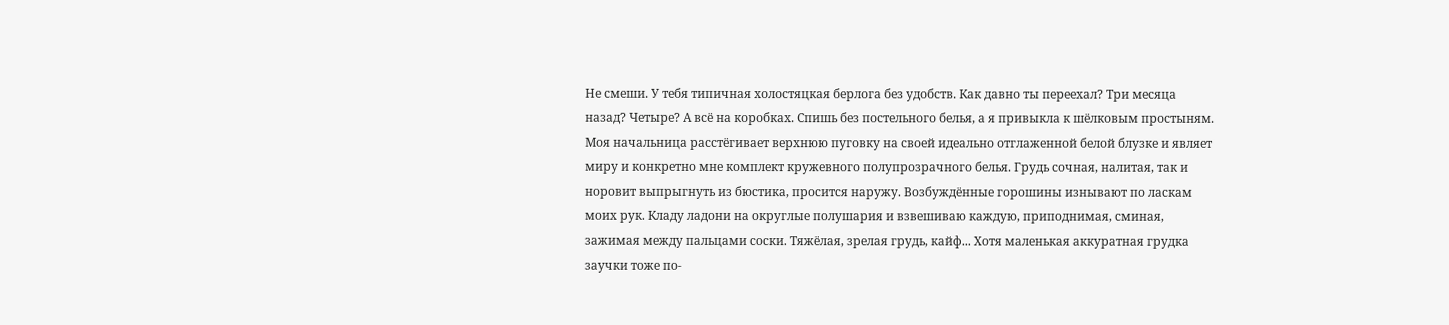Не смеши. У тебя типичная холостяцкая берлога без удобств. Как давно ты переехал? Три месяца назад? Четыре? А всё на коробках. Спишь без постельного белья, а я привыкла к шёлковым простыням.
Моя начальница расстёгивает верхнюю пуговку на своей идеально отглаженной белой блузке и являет миру и конкретно мне комплект кружевного полупрозрачного белья. Грудь сочная, налитая, так и норовит выпрыгнуть из бюстика, просится наружу. Возбуждённые горошины изнывают по ласкам моих рук. Кладу ладони на округлые полушария и взвешиваю каждую, приподнимая, сминая, зажимая между пальцами соски. Тяжёлая, зрелая грудь, кайф... Хотя маленькая аккуратная грудка заучки тоже по-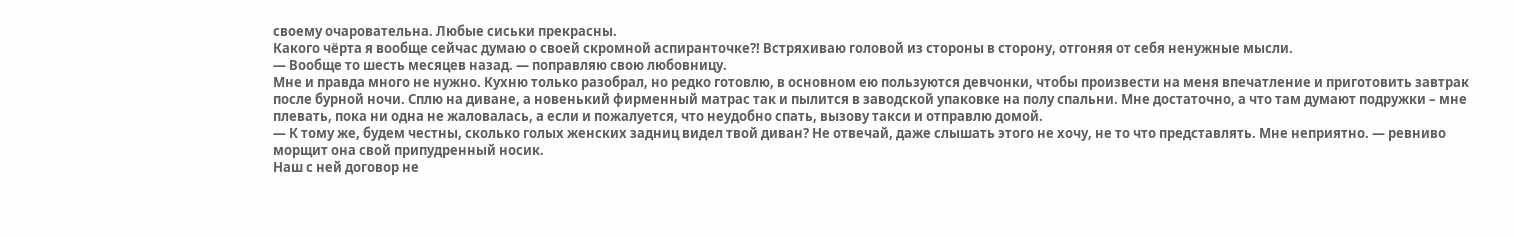своему очаровательна. Любые сиськи прекрасны.
Какого чёрта я вообще сейчас думаю о своей скромной аспиранточке?! Встряхиваю головой из стороны в сторону, отгоняя от себя ненужные мысли.
— Вообще то шесть месяцев назад. — поправляю свою любовницу.
Мне и правда много не нужно. Кухню только разобрал, но редко готовлю, в основном ею пользуются девчонки, чтобы произвести на меня впечатление и приготовить завтрак после бурной ночи. Сплю на диване, а новенький фирменный матрас так и пылится в заводской упаковке на полу спальни. Мне достаточно, а что там думают подружки – мне плевать, пока ни одна не жаловалась, а если и пожалуется, что неудобно спать, вызову такси и отправлю домой.
— К тому же, будем честны, сколько голых женских задниц видел твой диван? Не отвечай, даже слышать этого не хочу, не то что представлять. Мне неприятно. — ревниво морщит она свой припудренный носик.
Наш с ней договор не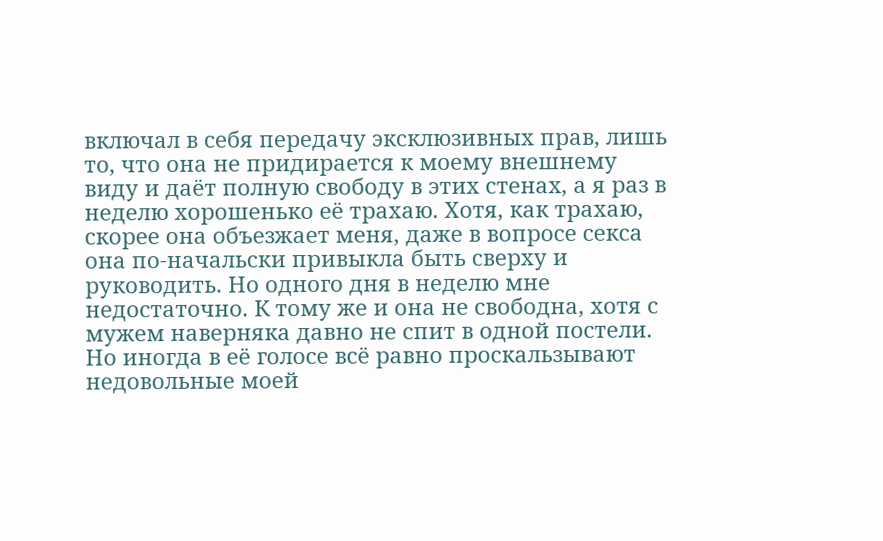включал в себя передачу эксклюзивных прав, лишь то, что она не придирается к моему внешнему виду и даёт полную свободу в этих стенах, а я раз в неделю хорошенько её трахаю. Хотя, как трахаю, скорее она объезжает меня, даже в вопросе секса она по-начальски привыкла быть сверху и руководить. Но одного дня в неделю мне недостаточно. К тому же и она не свободна, хотя с мужем наверняка давно не спит в одной постели. Но иногда в её голосе всё равно проскальзывают недовольные моей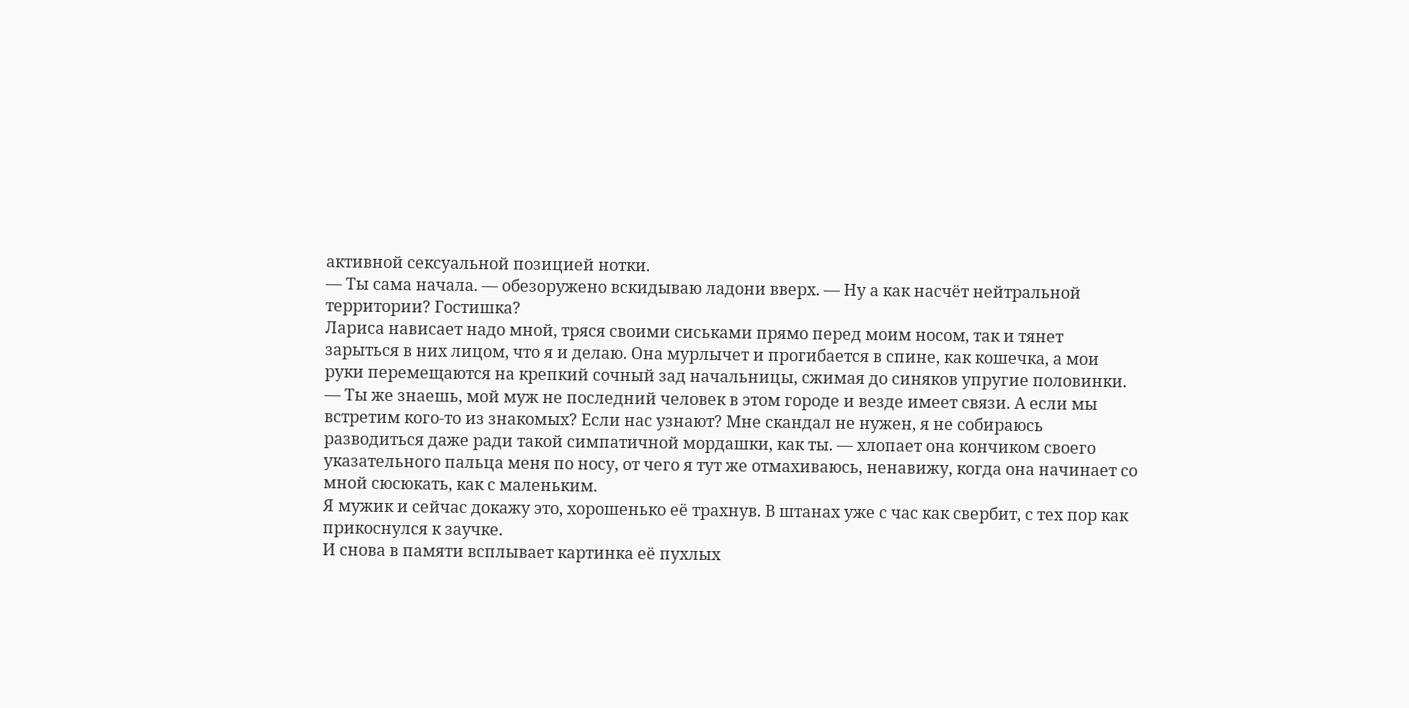активной сексуальной позицией нотки.
— Ты сама начала. — обезоружено вскидываю ладони вверх. — Ну а как насчёт нейтральной территории? Гостишка?
Лариса нависает надо мной, тряся своими сиськами прямо перед моим носом, так и тянет зарыться в них лицом, что я и делаю. Она мурлычет и прогибается в спине, как кошечка, а мои руки перемещаются на крепкий сочный зад начальницы, сжимая до синяков упругие половинки.
— Ты же знаешь, мой муж не последний человек в этом городе и везде имеет связи. А если мы встретим кого-то из знакомых? Если нас узнают? Мне скандал не нужен, я не собираюсь разводиться даже ради такой симпатичной мордашки, как ты. — хлопает она кончиком своего указательного пальца меня по носу, от чего я тут же отмахиваюсь, ненавижу, когда она начинает со мной сюсюкать, как с маленьким.
Я мужик и сейчас докажу это, хорошенько её трахнув. В штанах уже с час как свербит, с тех пор как прикоснулся к заучке.
И снова в памяти всплывает картинка её пухлых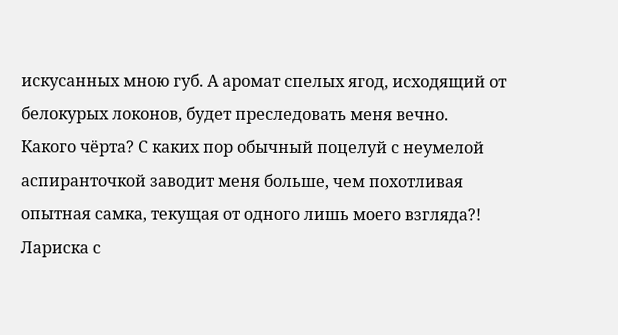искусанных мною губ. А аромат спелых ягод, исходящий от белокурых локонов, будет преследовать меня вечно.
Какого чёрта? С каких пор обычный поцелуй с неумелой аспиранточкой заводит меня больше, чем похотливая опытная самка, текущая от одного лишь моего взгляда?!
Лариска с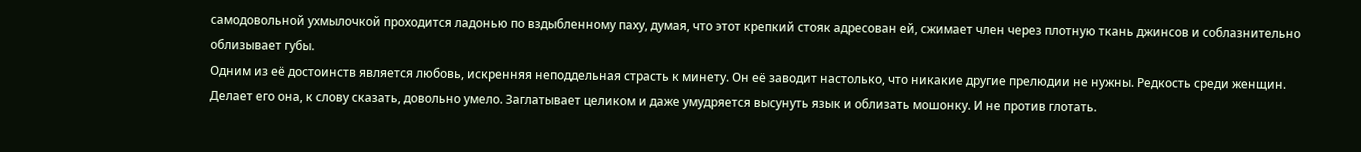самодовольной ухмылочкой проходится ладонью по вздыбленному паху, думая, что этот крепкий стояк адресован ей, сжимает член через плотную ткань джинсов и соблазнительно облизывает губы.
Одним из её достоинств является любовь, искренняя неподдельная страсть к минету. Он её заводит настолько, что никакие другие прелюдии не нужны. Редкость среди женщин. Делает его она, к слову сказать, довольно умело. Заглатывает целиком и даже умудряется высунуть язык и облизать мошонку. И не против глотать.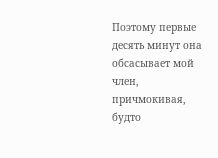Поэтому первые десять минут она обсасывает мой член, причмокивая, будто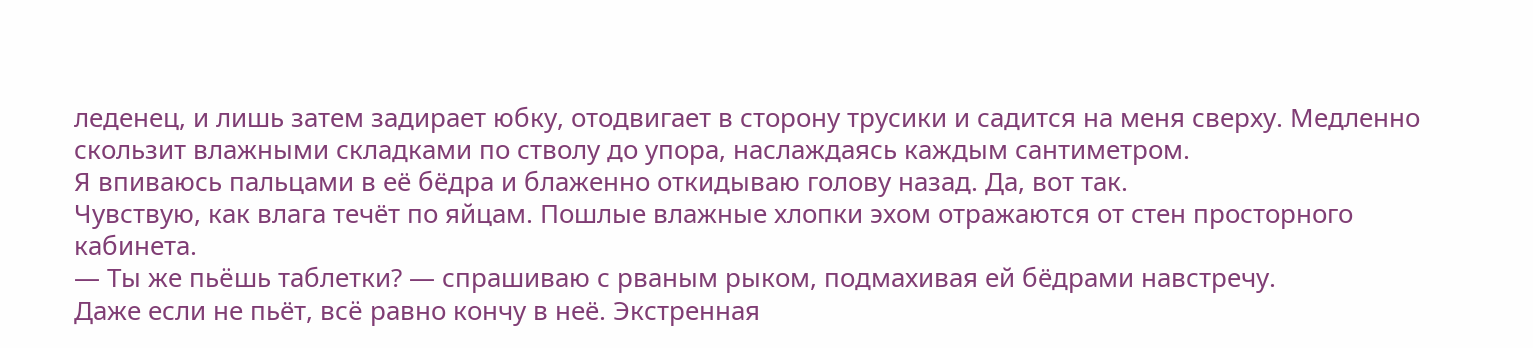леденец, и лишь затем задирает юбку, отодвигает в сторону трусики и садится на меня сверху. Медленно скользит влажными складками по стволу до упора, наслаждаясь каждым сантиметром.
Я впиваюсь пальцами в её бёдра и блаженно откидываю голову назад. Да, вот так.
Чувствую, как влага течёт по яйцам. Пошлые влажные хлопки эхом отражаются от стен просторного кабинета.
— Ты же пьëшь таблетки? — спрашиваю с рваным рыком, подмахивая ей бёдрами навстречу.
Даже если не пьёт, всë равно кончу в неё. Экстренная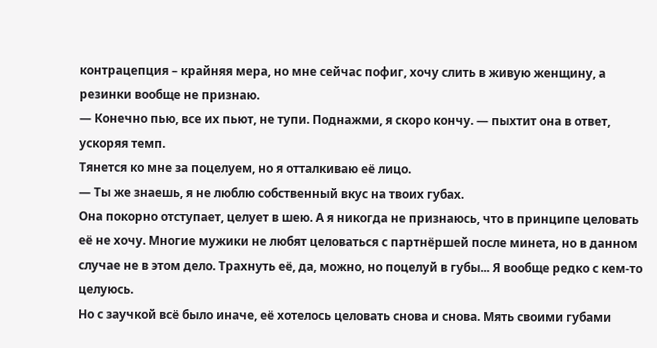контрацепция – крайняя мера, но мне сейчас пофиг, хочу слить в живую женщину, а резинки вообще не признаю.
— Конечно пью, все их пьют, не тупи. Поднажми, я скоро кончу. — пыхтит она в ответ, ускоряя темп.
Тянется ко мне за поцелуем, но я отталкиваю её лицо.
— Ты же знаешь, я не люблю собственный вкус на твоих губах.
Она покорно отступает, целует в шею. А я никогда не признаюсь, что в принципе целовать её не хочу. Многие мужики не любят целоваться с партнёршей после минета, но в данном случае не в этом дело. Трахнуть её, да, можно, но поцелуй в губы... Я вообще редко с кем-то целуюсь.
Но с заучкой всё было иначе, её хотелось целовать снова и снова. Мять своими губами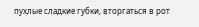пухлые сладкие губки, вторгаться в рот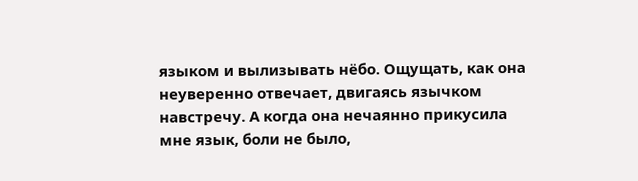языком и вылизывать нëбо. Ощущать, как она неуверенно отвечает, двигаясь язычком навстречу. А когда она нечаянно прикусила мне язык, боли не было,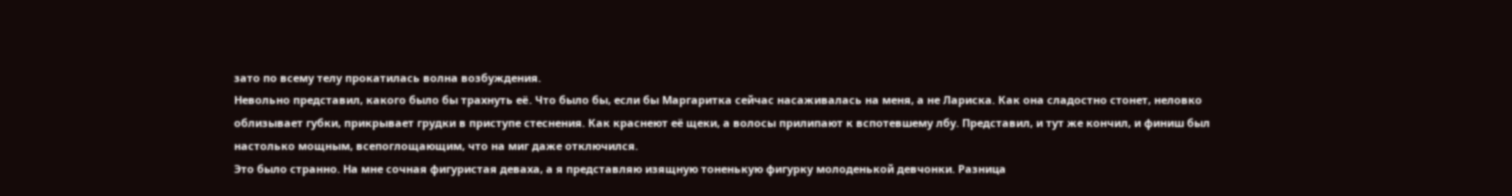зато по всему телу прокатилась волна возбуждения.
Невольно представил, какого было бы трахнуть еë. Что было бы, если бы Маргаритка сейчас насаживалась на меня, а не Лариска. Как она сладостно стонет, неловко облизывает губки, прикрывает грудки в приступе стеснения. Как краснеют её щеки, а волосы прилипают к вспотевшему лбу. Представил, и тут же кончил, и финиш был настолько мощным, всепоглощающим, что на миг даже отключился.
Это было странно. На мне сочная фигуристая деваха, а я представляю изящную тоненькую фигурку молоденькой девчонки. Разница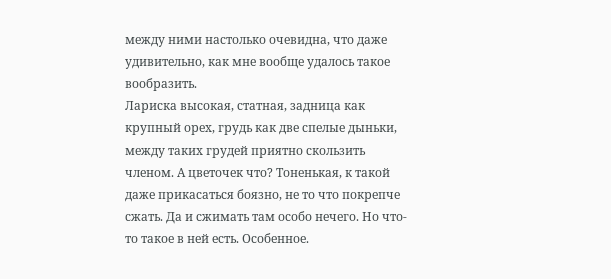между ними настолько очевидна, что даже удивительно, как мне вообще удалось такое вообразить.
Лариска высокая, статная, задница как крупный орех, грудь как две спелые дыньки, между таких грудей приятно скользить членом. А цветочек что? Тоненькая, к такой даже прикасаться боязно, не то что покрепче сжать. Да и сжимать там особо нечего. Но что-то такое в ней есть. Особенное.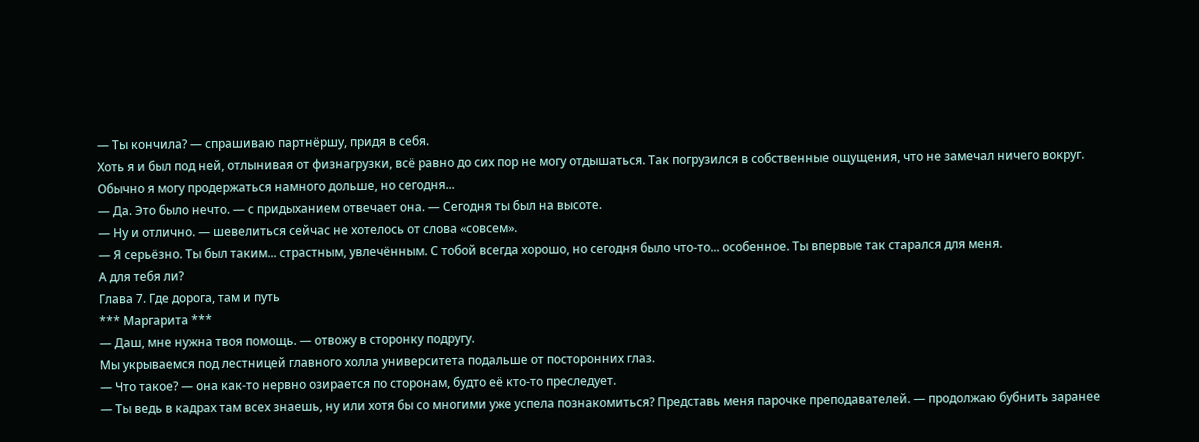— Ты кончила? — спрашиваю партнёршу, придя в себя.
Хоть я и был под ней, отлынивая от физнагрузки, всё равно до сих пор не могу отдышаться. Так погрузился в собственные ощущения, что не замечал ничего вокруг. Обычно я могу продержаться намного дольше, но сегодня...
— Да. Это было нечто. — с придыханием отвечает она. — Сегодня ты был на высоте.
— Ну и отлично. — шевелиться сейчас не хотелось от слова «совсем».
— Я серьёзно. Ты был таким... страстным, увлечённым. С тобой всегда хорошо, но сегодня было что-то... особенное. Ты впервые так старался для меня.
А для тебя ли?
Глава 7. Где дорога, там и путь
*** Маргарита ***
— Даш, мне нужна твоя помощь. — отвожу в сторонку подругу.
Мы укрываемся под лестницей главного холла университета подальше от посторонних глаз.
— Что такое? — она как-то нервно озирается по сторонам, будто её кто-то преследует.
— Ты ведь в кадрах там всех знаешь, ну или хотя бы со многими уже успела познакомиться? Представь меня парочке преподавателей. — продолжаю бубнить заранее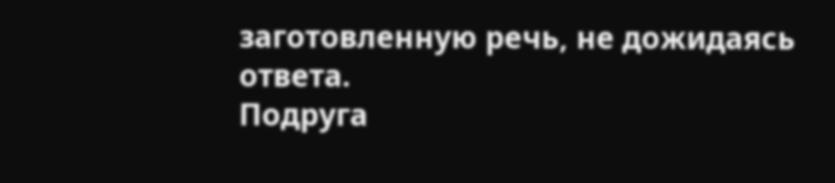заготовленную речь, не дожидаясь ответа.
Подруга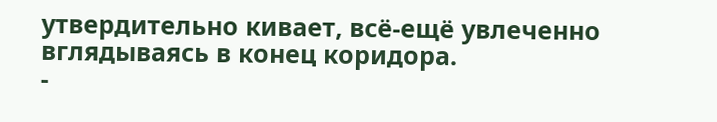утвердительно кивает, всё-ещё увлеченно вглядываясь в конец коридора.
-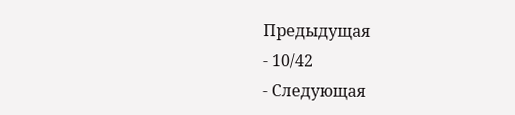Предыдущая
- 10/42
- Следующая